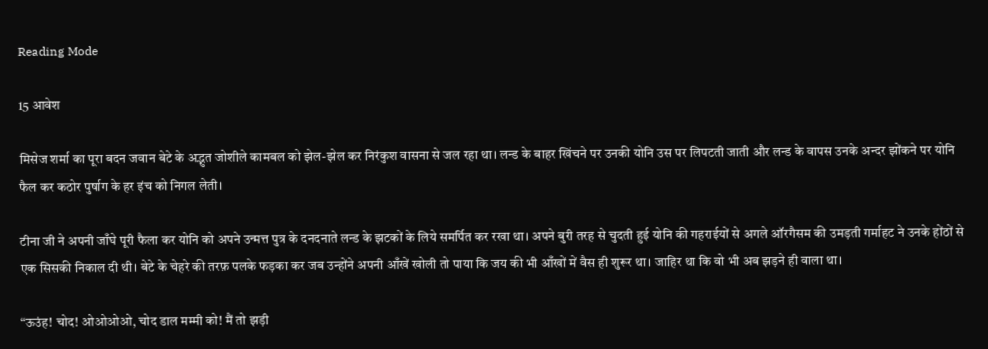Reading Mode

15 आवेश

मिसेज शर्मा का पूरा बदन जवान बेटे के अद्भुत जोशीले कामबल को झेल-झेल कर निरंकुश वासना से जल रहा था। लन्ड के बाहर खिंचने पर उनकी योनि उस पर लिपटती जाती और लन्ड के वापस उनके अन्दर झोंकने पर योनि फैल कर कठोर पुर्षाग के हर इंच को निगल लेती।

टीना जी ने अपनी जाँघे पूरी फैला कर योनि को अपने उन्मत्त पुत्र के दनदनाते लन्ड के झटकों के लिये समर्पित कर रखा था। अपने बुरी तरह से चुदती हुई योनि की गहराईयों से अगले ऑरगैसम की उमड़ती गर्माहट ने उनके होंठों से एक सिसकी निकाल दी थी। बेटे के चेहरे की तरफ़ पलके फड़का कर जब उन्होंने अपनी आँखें खोली तो पाया कि जय की भी आँखों में वैस ही शुरूर था। जाहिर था कि वो भी अब झड़ने ही वाला था।

“ऊउंह! चोद! ओओओओ, चोद डाल मम्मी को! मैं तो झड़ी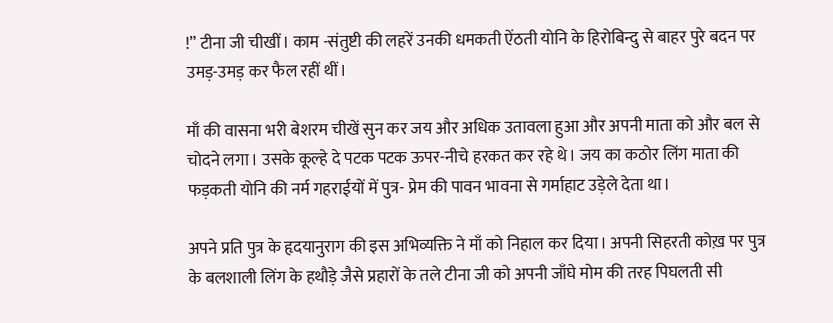!” टीना जी चीखीं। काम -संतुष्टी की लहरें उनकी धमकती ऐंठती योनि के हिरोबिन्दु से बाहर पुरे बदन पर उमड़-उमड़ कर फैल रहीं थीं।

माँ की वासना भरी बेशरम चीखें सुन कर जय और अधिक उतावला हुआ और अपनी माता को और बल से चोदने लगा। उसके कूल्हे दे पटक पटक ऊपर-नीचे हरकत कर रहे थे। जय का कठोर लिंग माता की फड़कती योनि की नर्म गहराईयों में पुत्र- प्रेम की पावन भावना से गर्माहाट उड़ेले देता था।

अपने प्रति पुत्र के हृदयानुराग की इस अभिव्यक्ति ने माँ को निहाल कर दिया। अपनी सिहरती कोख़ पर पुत्र के बलशाली लिंग के हथौड़े जैसे प्रहारों के तले टीना जी को अपनी जाँघे मोम की तरह पिघलती सी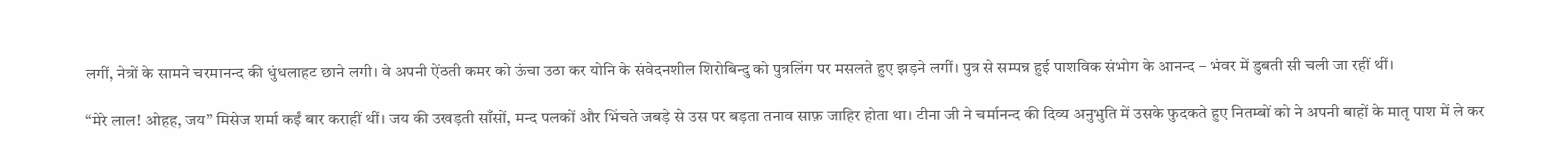लगीं, नेत्रों के सामने चरमानन्द की धुंधलाहट छाने लगी। वे अपनी ऐंठती कमर को ऊंचा उठा कर योनि के संवेदनशील शिरोबिन्दु को पुत्रलिंग पर मसलते हुए झड़ने लगीं। पुत्र से सम्पन्न हुई पाशविक संभोग के आनन्द – भंवर में डुबती सी चली जा रहीं थीं।

“मेरे लाल! ओहह, जय” मिसेज शर्मा कईं बार कराहीं थीं। जय की उखड़ती साँसों, मन्द पलकों और भिंचते जबड़े से उस पर बड़ता तनाव साफ़ जाहिर होता था। टीना जी ने चर्मानन्द की दिव्य अनुभुति में उसके फुदकते हुए नितम्बों को ने अपनी बाहों के मातृ पाश में ले कर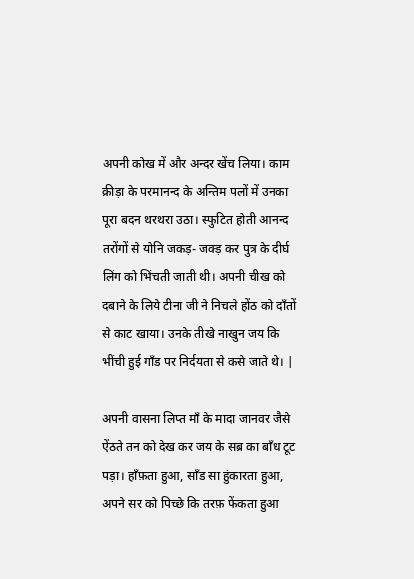अपनी कोख में और अन्दर खेंच लिया। काम क्रीड़ा के परमानन्द के अन्तिम पलों में उनका पूरा बदन थरथरा उठा। स्फुटित होती आनन्द तरोंगों से योनि जकड़- जक्ड़ कर पुत्र के दीर्घ लिंग को भिंचती जाती थी। अपनी चीख को दबाने के लिये टीना जी ने निचले होंठ को दाँतों से काट खाया। उनके तीखे नाखुन जय कि भींची हुई गाँड पर निर्दयता से कसे जाते थे। |

अपनी वासना लिप्त माँ के मादा जानवर जैसे ऐंठते तन को देख कर जय के सब्र का बाँध टूट पड़ा। हाँफ़ता हुआ, साँड सा हुंकारता हुआ, अपने सर को पिच्छे कि तरफ़ फेंकता हुआ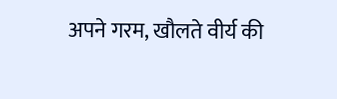अपने गरम, खौलते वीर्य की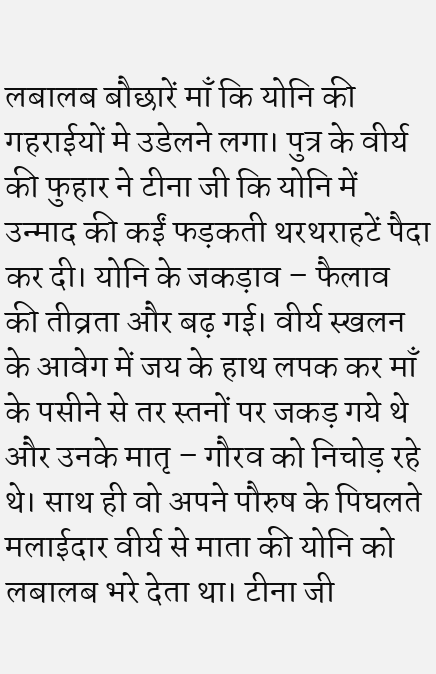लबालब बौछारें माँ कि योनि की गहराईयों मे उडेलने लगा। पुत्र के वीर्य की फुहार ने टीना जी कि योनि में उन्माद की कईं फड़कती थरथराहटें पैदा कर दी। योनि के जकड़ाव – फैलाव की तीव्रता और बढ़ गई। वीर्य स्खलन के आवेग में जय के हाथ लपक कर माँ के पसीने से तर स्तनों पर जकड़ गये थे और उनके मातृ – गौरव को निचोड़ रहे थे। साथ ही वो अपने पौरुष के पिघलते मलाईदार वीर्य से माता की योनि को लबालब भरे देता था। टीना जी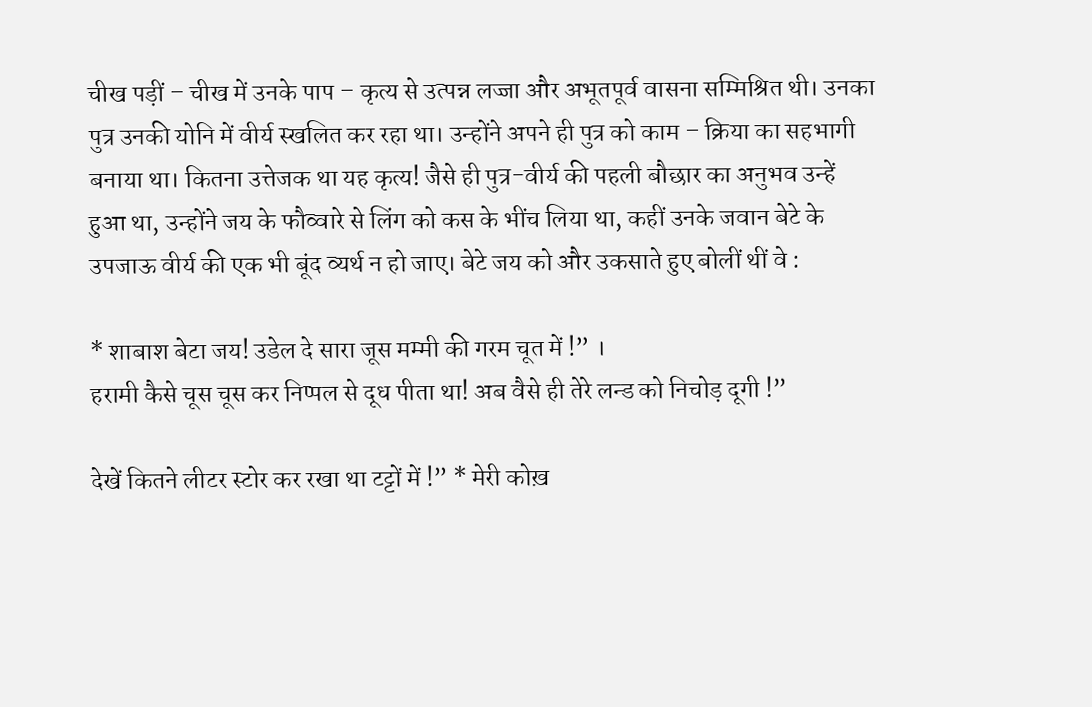चीख पड़ीं – चीख में उनके पाप – कृत्य से उत्पन्न लज्जा और अभूतपूर्व वासना सम्मिश्रित थी। उनका पुत्र उनकी योनि में वीर्य स्खलित कर रहा था। उन्होंने अपने ही पुत्र को काम – क्रिया का सहभागी बनाया था। कितना उत्तेजक था यह कृत्य! जैसे ही पुत्र-वीर्य की पहली बौछार का अनुभव उन्हें हुआ था, उन्होंने जय के फौव्वारे से लिंग को कस के भींच लिया था, कहीं उनके जवान बेटे के उपजाऊ वीर्य की एक भी बूंद व्यर्थ न हो जाए। बेटे जय को और उकसाते हुए बोलीं थीं वे :

* शाबाश बेटा जय! उडेल दे सारा जूस मम्मी की गरम चूत में !” ।
हरामी कैसे चूस चूस कर निप्पल से दूध पीता था! अब वैसे ही तेरे लन्ड को निचोड़ दूगी !”

देखें कितने लीटर स्टोर कर रखा था टट्टों में !” * मेरी कोख़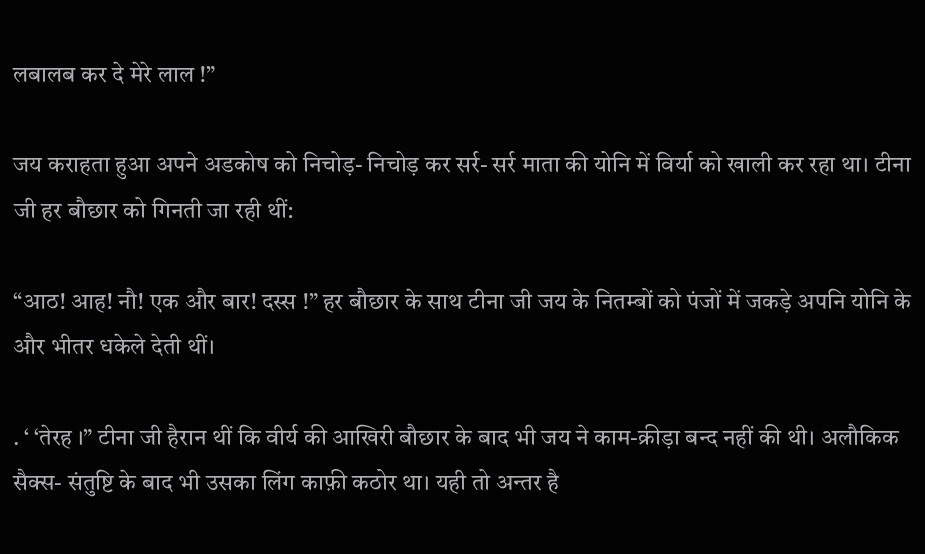लबालब कर दे मेरे लाल !”

जय कराहता हुआ अपने अडकोष को निचोड़- निचोड़ कर सर्र- सर्र माता की योनि में विर्या को खाली कर रहा था। टीना जी हर बौछार को गिनती जा रही थीं:

“आठ! आह! नौ! एक और बार! दस्स !” हर बौछार के साथ टीना जी जय के नितम्बों को पंजों में जकड़े अपनि योनि के और भीतर धकेले देती थीं।

. ‘ ‘तेरह ।” टीना जी हैरान थीं कि वीर्य की आखिरी बौछार के बाद भी जय ने काम-क्रीड़ा बन्द नहीं की थी। अलौकिक सैक्स- संतुष्टि के बाद भी उसका लिंग काफ़ी कठोर था। यही तो अन्तर है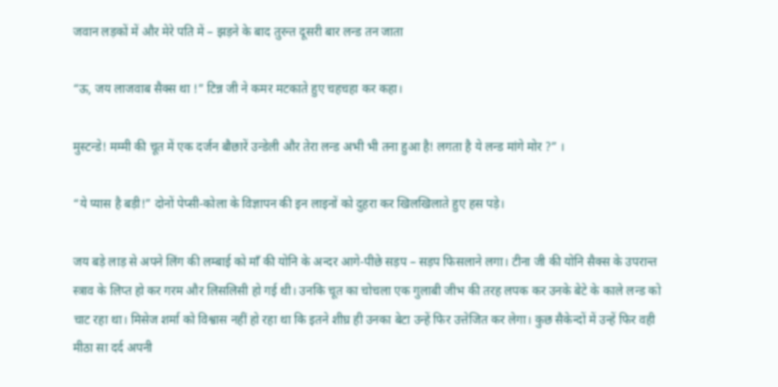जवान लड़कों में और मेरे पति में – झड़ने के बाद तुरन्त दूसरी बार लन्ड तन जाता

“ऊ, जय लाजवाब सैक्स था !” टिन्न जी ने कमर मटकाते हुए चहचहा कर कहा।

मुस्टन्डे! मम्मी की चूत में एक दर्जन बौछारें उन्डेली और तेरा लन्ड अभी भी तना हुआ है! लगता है ये लन्ड मांगे मोर ?” ।

“ये प्यास है बड़ी!” दोनों पेप्सी-कोला के विज्ञापन की इन लाइनों को दुहरा कर खिलखिलाते हुए हस पड़े।

जय बड़े लाड़ से अपने लिंग की लम्बाई को माँ की योनि के अन्दर आगे-पीछे सड़प – सड़प फिसलाने लगा। टीना जी की योनि सैक्स के उपरान्त स्त्राव के लिप्त हो कर गरम और लिसलिसी हो गई थी। उनकि चूत का चोचला एक गुलाबी जीभ की तरह लपक कर उनके बेटे के काले लन्ड को चाट रहा था। मिसेज शर्मा को विश्वास नहीं हो रहा था कि इतने शीघ्र ही उनका बेटा उन्हें फिर उत्तेजित कर लेगा। कुछ सैकेन्दों में उन्हें फिर वही मीठा सा दर्द अपनी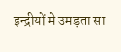इन्द्रीयों मे उमड़ता सा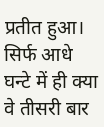प्रतीत हुआ। सिर्फ आधे घन्टे में ही क्या वे तीसरी बार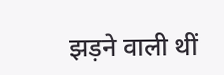झड़ने वाली थीं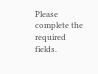Please complete the required fields.